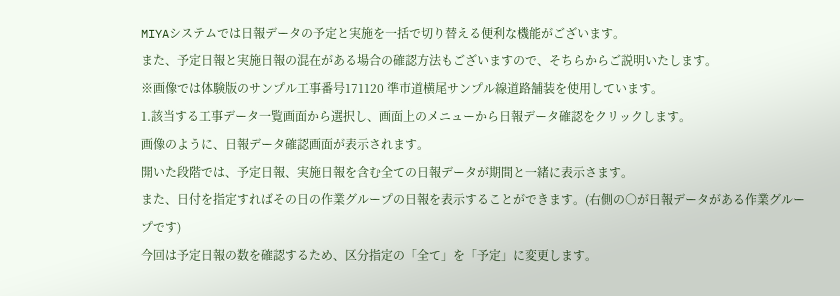MIYAシステムでは日報データの予定と実施を一括で切り替える便利な機能がございます。
また、予定日報と実施日報の混在がある場合の確認方法もございますので、そちらからご説明いたします。
※画像では体験版のサンプル工事番号171120 準市道横尾サンプル線道路舗装を使用しています。
1.該当する工事データ一覧画面から選択し、画面上のメニューから日報データ確認をクリックします。
画像のように、日報データ確認画面が表示されます。
開いた段階では、予定日報、実施日報を含む全ての日報データが期間と一緒に表示さます。
また、日付を指定すればその日の作業グループの日報を表示することができます。(右側の○が日報データがある作業グループです)
今回は予定日報の数を確認するため、区分指定の「全て」を「予定」に変更します。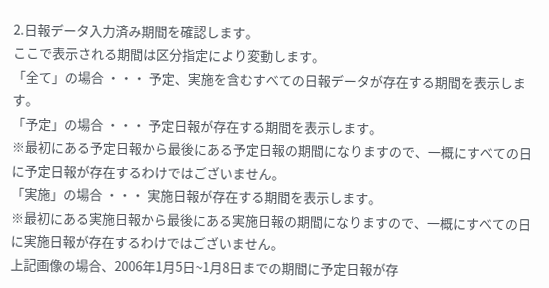2.日報データ入力済み期間を確認します。
ここで表示される期間は区分指定により変動します。
「全て」の場合 ・・・ 予定、実施を含むすべての日報データが存在する期間を表示します。
「予定」の場合 ・・・ 予定日報が存在する期間を表示します。
※最初にある予定日報から最後にある予定日報の期間になりますので、一概にすべての日に予定日報が存在するわけではございません。
「実施」の場合 ・・・ 実施日報が存在する期間を表示します。
※最初にある実施日報から最後にある実施日報の期間になりますので、一概にすべての日に実施日報が存在するわけではございません。
上記画像の場合、2006年1月5日~1月8日までの期間に予定日報が存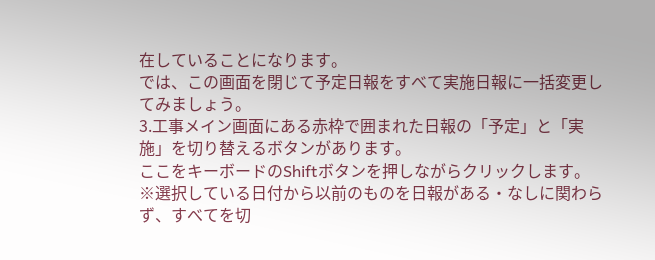在していることになります。
では、この画面を閉じて予定日報をすべて実施日報に一括変更してみましょう。
3.工事メイン画面にある赤枠で囲まれた日報の「予定」と「実施」を切り替えるボタンがあります。
ここをキーボードのShiftボタンを押しながらクリックします。
※選択している日付から以前のものを日報がある・なしに関わらず、すべてを切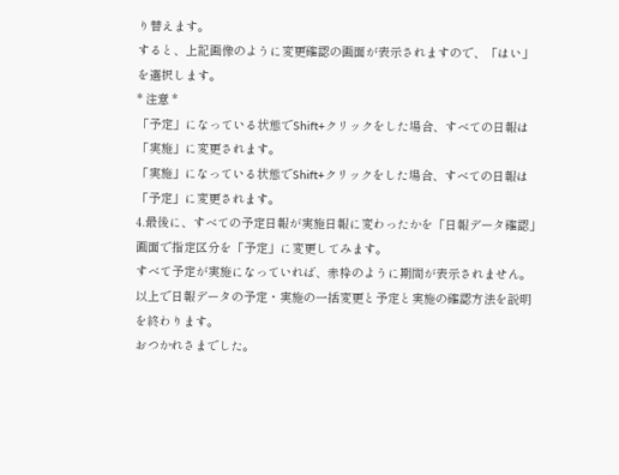り替えます。
すると、上記画像のように変更確認の画面が表示されますので、「はい」を選択します。
* 注意 *
「予定」になっている状態でShift+クリックをした場合、すべての日報は「実施」に変更されます。
「実施」になっている状態でShift+クリックをした場合、すべての日報は「予定」に変更されます。
4.最後に、すべての予定日報が実施日報に変わったかを「日報データ確認」画面で指定区分を「予定」に変更してみます。
すべて予定が実施になっていれば、赤枠のように期間が表示されません。
以上で日報データの予定・実施の一括変更と予定と実施の確認方法を説明を終わります。
おつかれさまでした。